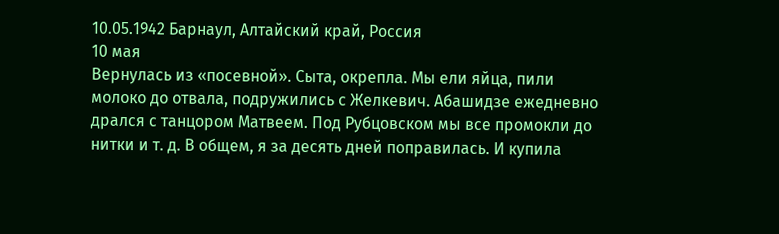10.05.1942 Барнаул, Алтайский край, Россия
10 мая
Вернулась из «посевной». Сыта, окрепла. Мы ели яйца, пили молоко до отвала, подружились с Желкевич. Абашидзе ежедневно дрался с танцором Матвеем. Под Рубцовском мы все промокли до нитки и т. д. В общем, я за десять дней поправилась. И купила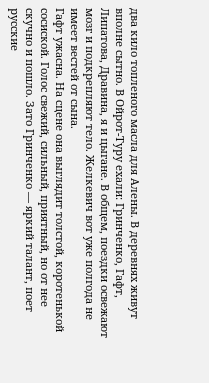два кило топленого масла для Алены. В деревнях живут вполне сытно. В Ойрот-Туру ехали: Гринченко, Гафт, Липатова, Дравина, я и цыгане. В общем, поездки освежают мозг и подкрепляют тело. Желкевич вот уже полгода не имеет вестей от сына.
Гафт ужасна. На сцене она выглядит толстой, коротенькой сосиской. Голос свежий, сильный, приятный, но от нее скучно и пошло. Зато Гринченко — яркий талант, поет русские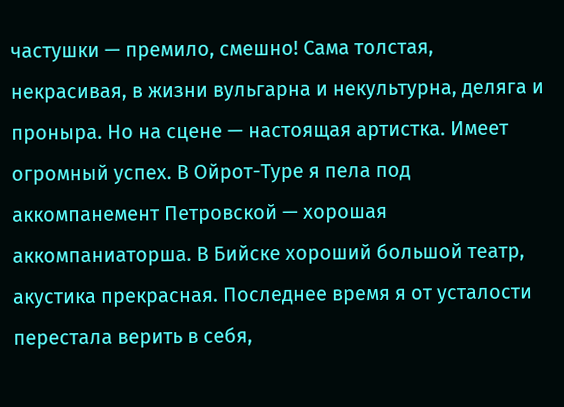частушки — премило, смешно! Сама толстая, некрасивая, в жизни вульгарна и некультурна, деляга и проныра. Но на сцене — настоящая артистка. Имеет огромный успех. В Ойрот-Туре я пела под аккомпанемент Петровской — хорошая аккомпаниаторша. В Бийске хороший большой театр, акустика прекрасная. Последнее время я от усталости перестала верить в себя,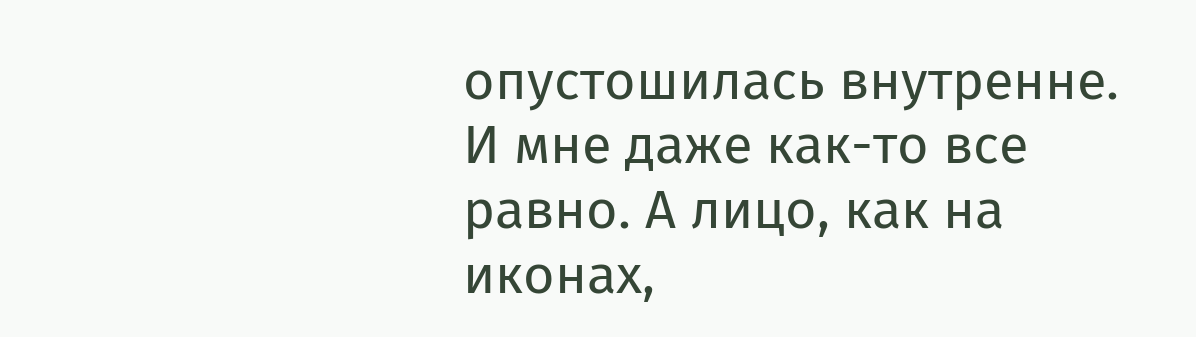опустошилась внутренне. И мне даже как-то все равно. А лицо, как на иконах,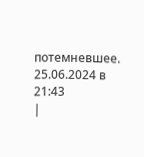потемневшее.
25.06.2024 в 21:43
|